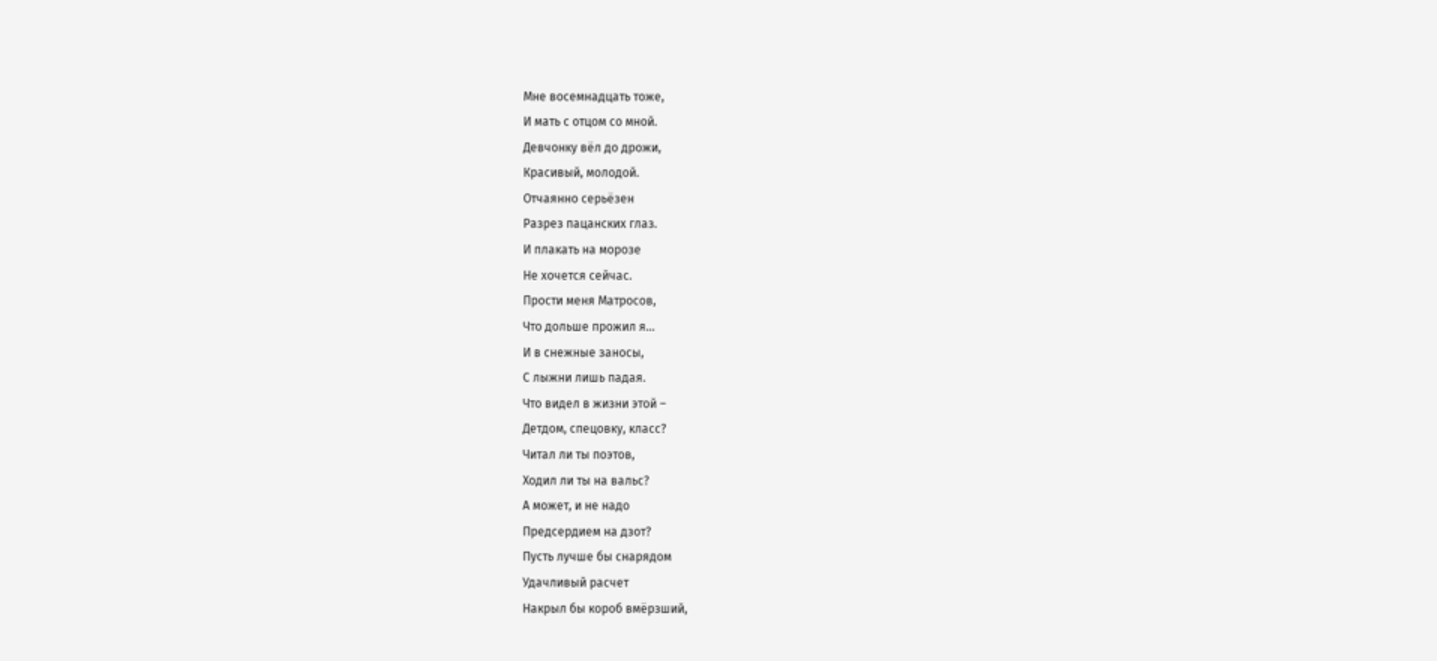Мне восемнадцать тоже,
И мать с отцом со мной.
Девчонку вёл до дрожи,
Красивый, молодой.
Отчаянно серьёзен
Разрез пацанских глаз.
И плакать на морозе
Не хочется сейчас.
Прости меня Матросов,
Что дольше прожил я…
И в снежные заносы,
С лыжни лишь падая.
Что видел в жизни этой –
Детдом, спецовку, класс?
Читал ли ты поэтов,
Ходил ли ты на вальс?
А может, и не надо
Предсердием на дзот?
Пусть лучше бы снарядом
Удачливый расчет
Накрыл бы короб вмёрзший,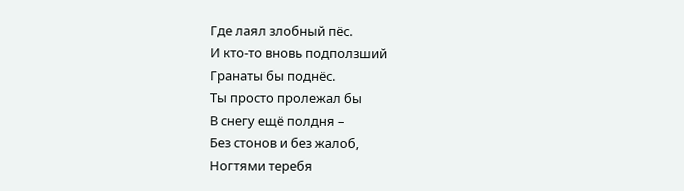Где лаял злобный пёс.
И кто-то вновь подползший
Гранаты бы поднёс.
Ты просто пролежал бы
В снегу ещё полдня –
Без стонов и без жалоб,
Ногтями теребя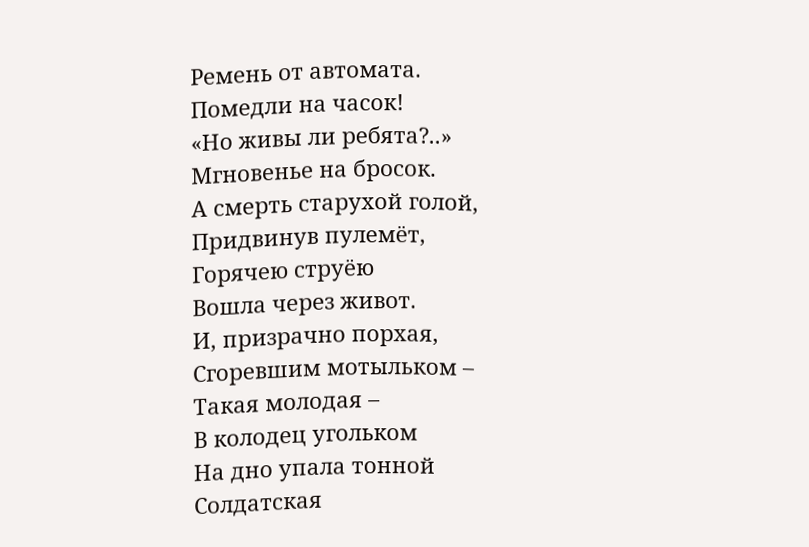Ремень от автомата.
Помедли на часок!
«Но живы ли ребята?..»
Мгновенье на бросок.
А смерть старухой голой,
Придвинув пулемёт,
Горячею струёю
Вошла через живот.
И, призрачно порхая,
Сгоревшим мотыльком –
Такая молодая –
В колодец угольком
На дно упала тонной
Солдатская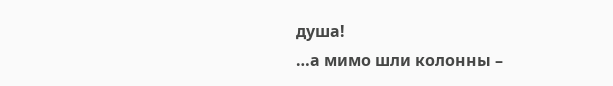душа!
…а мимо шли колонны –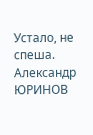Устало, не спеша.
Александр ЮРИНОВ